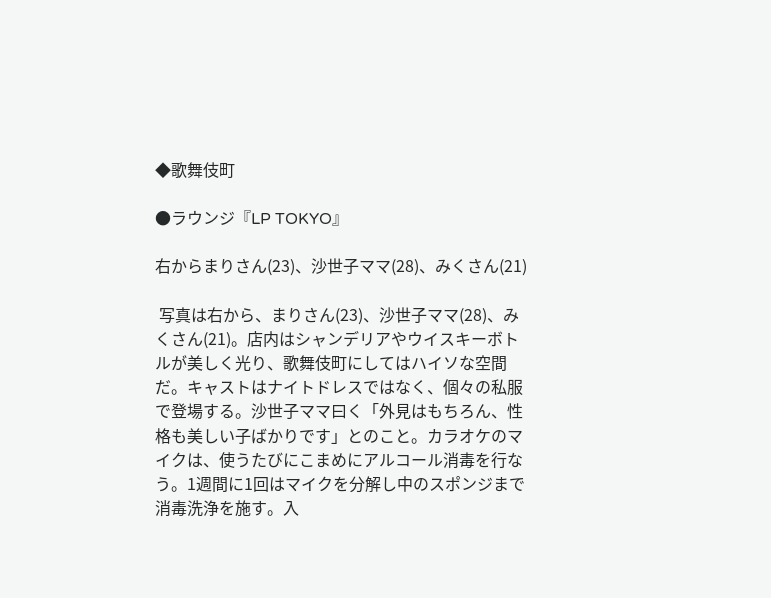◆歌舞伎町

●ラウンジ『LP TOKYO』

右からまりさん(23)、沙世子ママ(28)、みくさん(21)

 写真は右から、まりさん(23)、沙世子ママ(28)、みくさん(21)。店内はシャンデリアやウイスキーボトルが美しく光り、歌舞伎町にしてはハイソな空間だ。キャストはナイトドレスではなく、個々の私服で登場する。沙世子ママ曰く「外見はもちろん、性格も美しい子ばかりです」とのこと。カラオケのマイクは、使うたびにこまめにアルコール消毒を行なう。1週間に1回はマイクを分解し中のスポンジまで消毒洗浄を施す。入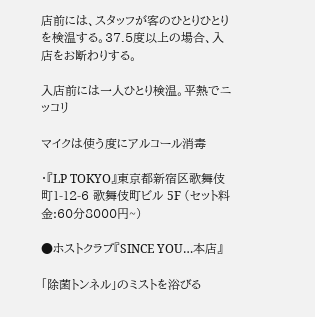店前には、スタッフが客のひとりひとりを検温する。37.5度以上の場合、入店をお断わりする。

入店前には一人ひとり検温。平熱でニッコリ

マイクは使う度にアルコール消毒

・『LP TOKYO』東京都新宿区歌舞伎町1-12-6 歌舞伎町ビル 5F (セット料金:60分8000円~)

●ホストクラブ『SINCE YOU…本店』

「除菌トンネル」のミストを浴びる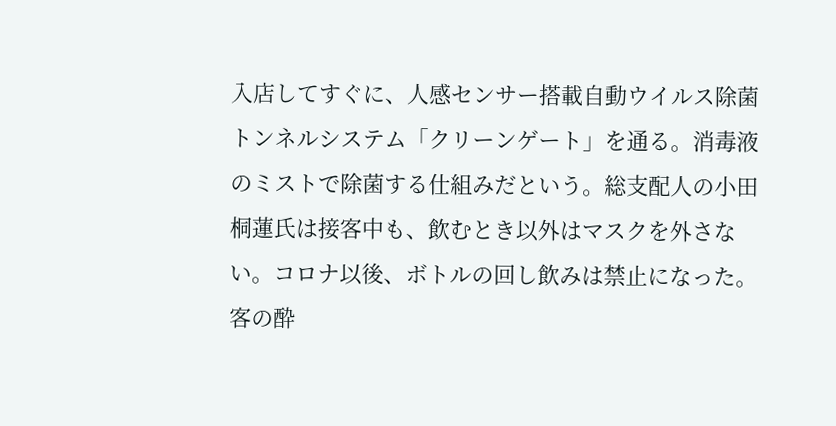入店してすぐに、人感センサー搭載自動ウイルス除菌トンネルシステム「クリーンゲート」を通る。消毒液のミストで除菌する仕組みだという。総支配人の小田桐蓮氏は接客中も、飲むとき以外はマスクを外さない。コロナ以後、ボトルの回し飲みは禁止になった。客の酔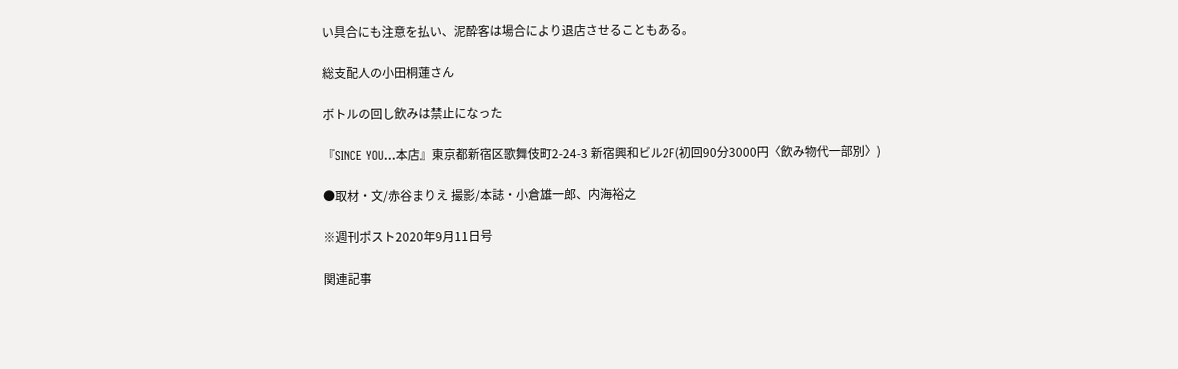い具合にも注意を払い、泥酔客は場合により退店させることもある。

総支配人の小田桐蓮さん

ボトルの回し飲みは禁止になった

『SINCE YOU…本店』東京都新宿区歌舞伎町2-24-3 新宿興和ビル2F(初回90分3000円〈飲み物代一部別〉)

●取材・文/赤谷まりえ 撮影/本誌・小倉雄一郎、内海裕之

※週刊ポスト2020年9月11日号

関連記事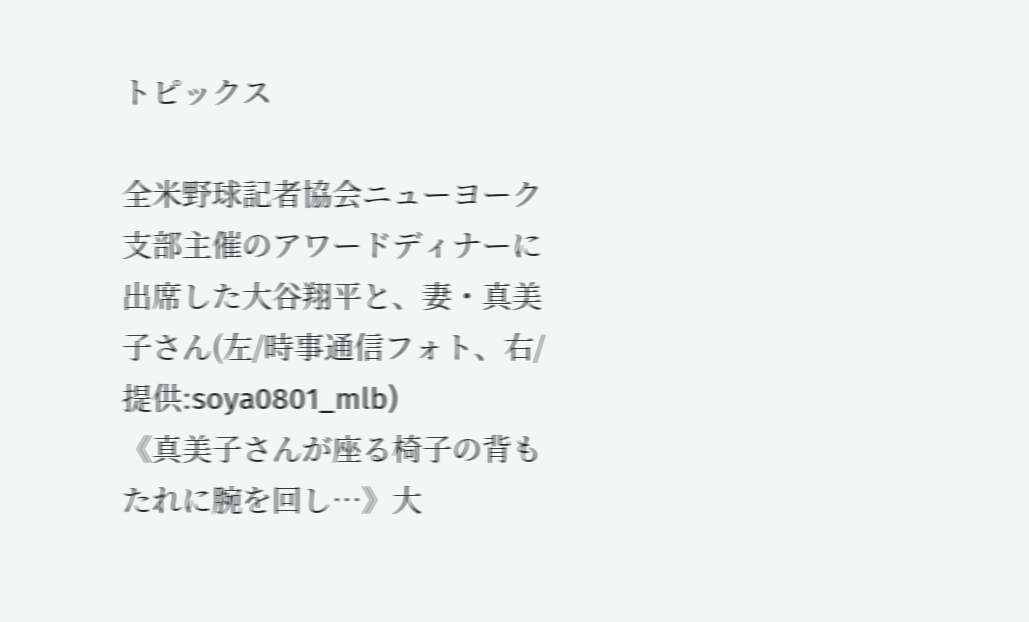トピックス

全米野球記者協会ニューヨーク支部主催のアワードディナーに出席した大谷翔平と、妻・真美子さん(左/時事通信フォト、右/提供:soya0801_mlb)
《真美子さんが座る椅子の背もたれに腕を回し…》大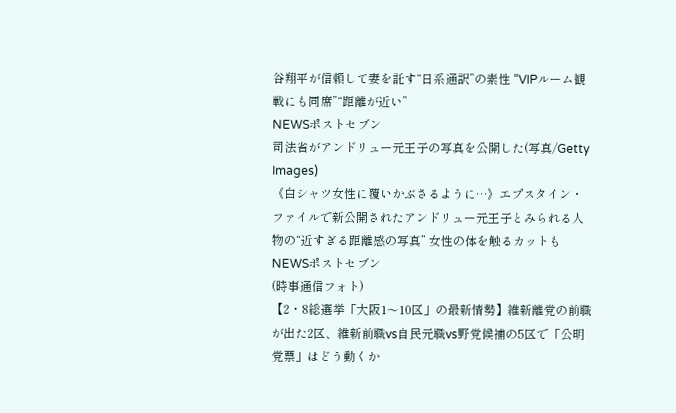谷翔平が信頼して妻を託す“日系通訳”の素性 “VIPルーム観戦にも同席”“距離が近い”
NEWSポストセブン
司法省がアンドリュー元王子の写真を公開した(写真/Getty Images)
《白シャツ女性に覆いかぶさるように…》エプスタイン・ファイルで新公開されたアンドリュー元王子とみられる人物の“近すぎる距離感の写真” 女性の体を触るカットも
NEWSポストセブン
(時事通信フォト)
【2・8総選挙「大阪1〜10区」の最新情勢】維新離党の前職が出た2区、維新前職vs自民元職vs野党候補の5区で「公明党票」はどう動くか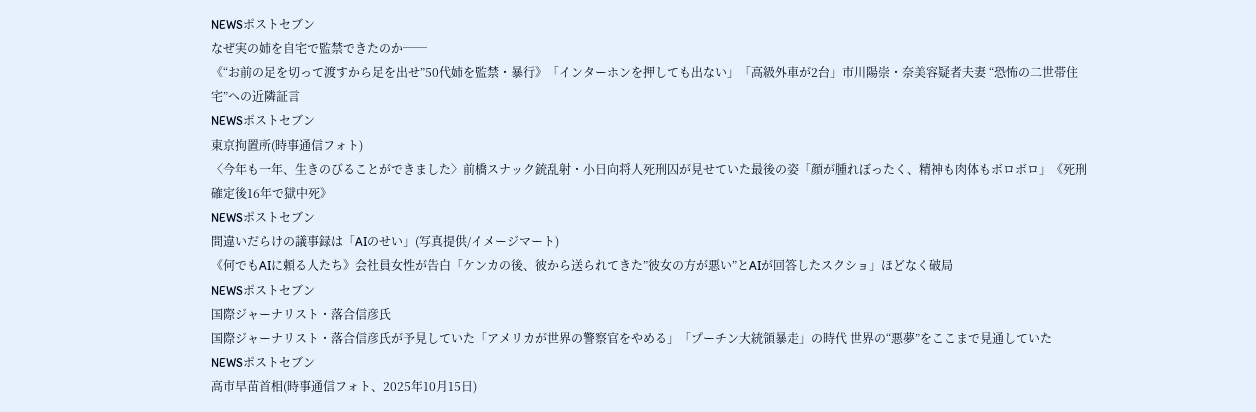NEWSポストセブン
なぜ実の姉を自宅で監禁できたのか──
《“お前の足を切って渡すから足を出せ”50代姉を監禁・暴行》「インターホンを押しても出ない」「高級外車が2台」市川陽崇・奈美容疑者夫妻 “恐怖の二世帯住宅”への近隣証言
NEWSポストセブン
東京拘置所(時事通信フォト)
〈今年も一年、生きのびることができました〉前橋スナック銃乱射・小日向将人死刑囚が見せていた最後の姿「顔が腫れぼったく、精神も肉体もボロボロ」《死刑確定後16年で獄中死》
NEWSポストセブン
間違いだらけの議事録は「AIのせい」(写真提供/イメージマート)
《何でもAIに頼る人たち》会社員女性が告白「ケンカの後、彼から送られてきた”彼女の方が悪い”とAIが回答したスクショ」ほどなく破局
NEWSポストセブン
国際ジャーナリスト・落合信彦氏
国際ジャーナリスト・落合信彦氏が予見していた「アメリカが世界の警察官をやめる」「プーチン大統領暴走」の時代 世界の“悪夢”をここまで見通していた
NEWSポストセブン
高市早苗首相(時事通信フォト、2025年10月15日)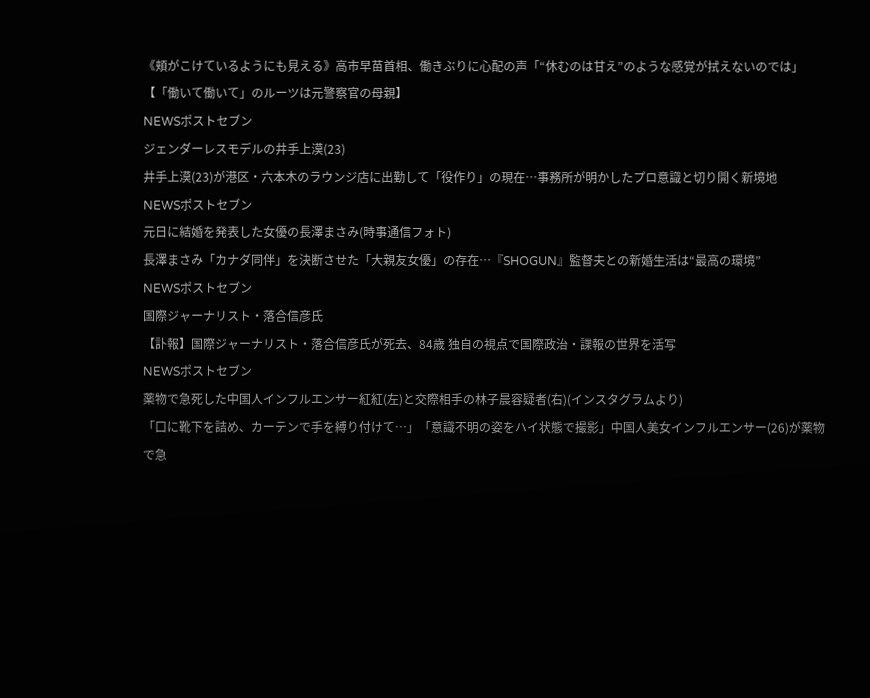《頬がこけているようにも見える》高市早苗首相、働きぶりに心配の声「“休むのは甘え”のような感覚が拭えないのでは」【「働いて働いて」のルーツは元警察官の母親】
NEWSポストセブン
ジェンダーレスモデルの井手上漠(23)
井手上漠(23)が港区・六本木のラウンジ店に出勤して「役作り」の現在…事務所が明かしたプロ意識と切り開く新境地
NEWSポストセブン
元日に結婚を発表した女優の長澤まさみ(時事通信フォト)
長澤まさみ「カナダ同伴」を決断させた「大親友女優」の存在…『SHOGUN』監督夫との新婚生活は“最高の環境”
NEWSポストセブン
国際ジャーナリスト・落合信彦氏
【訃報】国際ジャーナリスト・落合信彦氏が死去、84歳 独自の視点で国際政治・諜報の世界を活写
NEWSポストセブン
薬物で急死した中国人インフルエンサー紅紅(左)と交際相手の林子晨容疑者(右)(インスタグラムより)
「口に靴下を詰め、カーテンで手を縛り付けて…」「意識不明の姿をハイ状態で撮影」中国人美女インフルエンサー(26)が薬物で急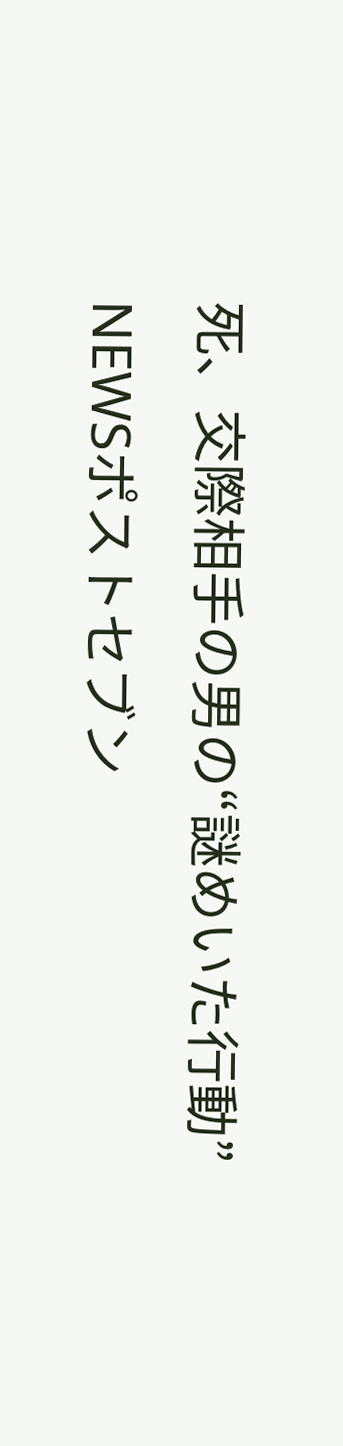死、交際相手の男の“謎めいた行動”
NEWSポストセブン